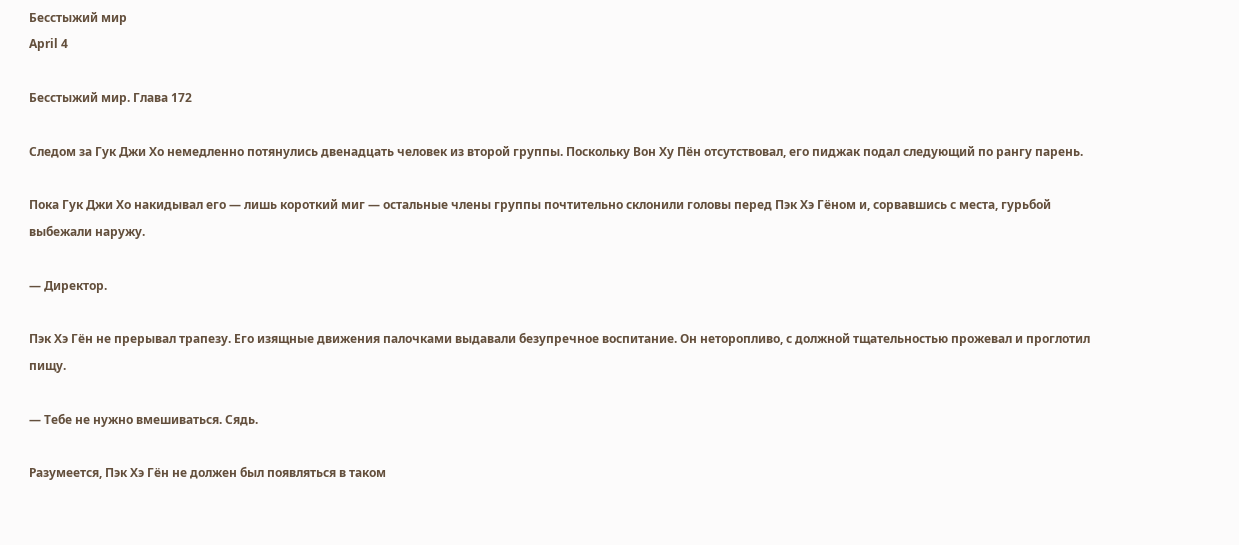Бесстыжий мир
April 4

Бесстыжий мир. Глава 172

Следом за Гук Джи Хо немедленно потянулись двенадцать человек из второй группы. Поскольку Вон Ху Пён отсутствовал, его пиджак подал следующий по рангу парень.

Пока Гук Джи Хо накидывал его — лишь короткий миг — остальные члены группы почтительно склонили головы перед Пэк Хэ Гёном и, сорвавшись с места, гурьбой выбежали наружу.

— Директор.

Пэк Хэ Гён не прерывал трапезу. Его изящные движения палочками выдавали безупречное воспитание. Он неторопливо, с должной тщательностью прожевал и проглотил пищу.

— Тебе не нужно вмешиваться. Сядь.

Разумеется, Пэк Хэ Гён не должен был появляться в таком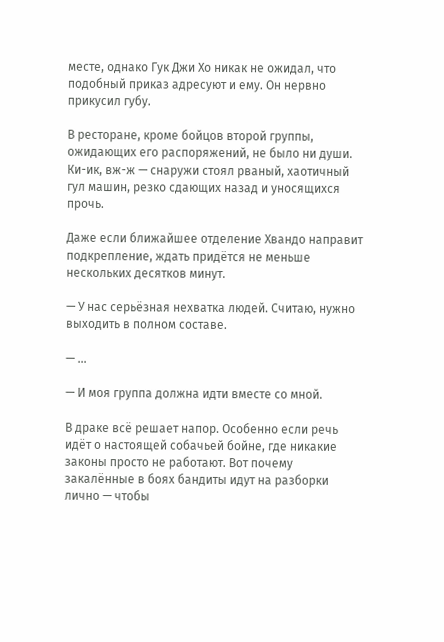месте, однако Гук Джи Хо никак не ожидал, что подобный приказ адресуют и ему. Он нервно прикусил губу.

В ресторане, кроме бойцов второй группы, ожидающих его распоряжений, не было ни души. Ки-ик, вж-ж — снаружи стоял рваный, хаотичный гул машин, резко сдающих назад и уносящихся прочь.

Даже если ближайшее отделение Хвандо направит подкрепление, ждать придётся не меньше нескольких десятков минут.

— У нас серьёзная нехватка людей. Считаю, нужно выходить в полном составе.

— …

— И моя группа должна идти вместе со мной.

В драке всё решает напор. Особенно если речь идёт о настоящей собачьей бойне, где никакие законы просто не работают. Вот почему закалённые в боях бандиты идут на разборки лично — чтобы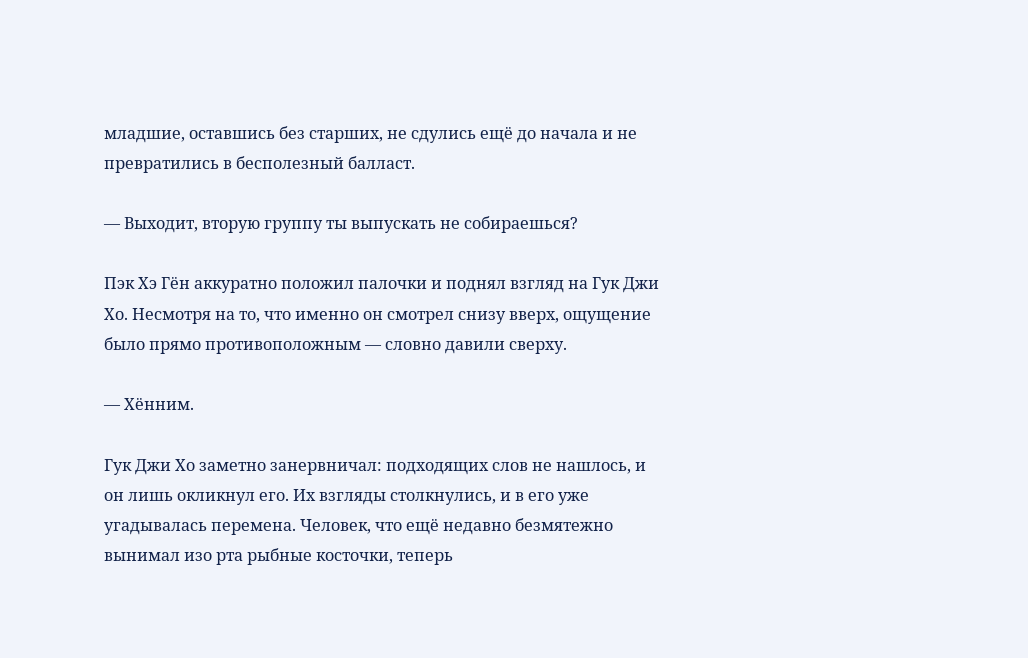младшие, оставшись без старших, не сдулись ещё до начала и не превратились в бесполезный балласт.

— Выходит, вторую группу ты выпускать не собираешься?

Пэк Хэ Гён аккуратно положил палочки и поднял взгляд на Гук Джи Хо. Несмотря на то, что именно он смотрел снизу вверх, ощущение было прямо противоположным — словно давили сверху.

— Хённим.

Гук Джи Хо заметно занервничал: подходящих слов не нашлось, и он лишь окликнул его. Их взгляды столкнулись, и в его уже угадывалась перемена. Человек, что ещё недавно безмятежно вынимал изо рта рыбные косточки, теперь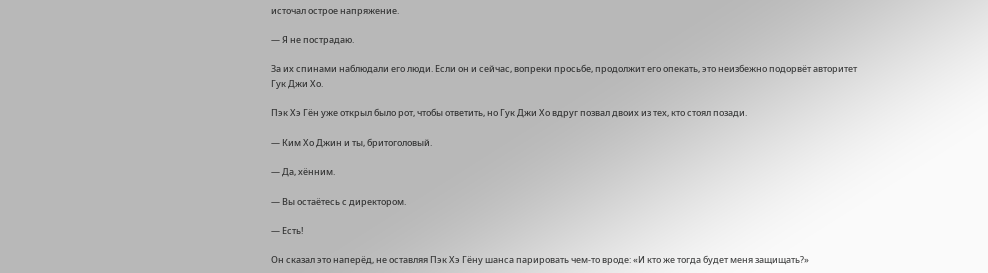источал острое напряжение.

— Я не пострадаю.

За их спинами наблюдали его люди. Если он и сейчас, вопреки просьбе, продолжит его опекать, это неизбежно подорвёт авторитет Гук Джи Хо.

Пэк Хэ Гён уже открыл было рот, чтобы ответить, но Гук Джи Хо вдруг позвал двоих из тех, кто стоял позади.

— Ким Хо Джин и ты, бритоголовый.

— Да, хённим.

— Вы остаётесь с директором.

— Есть!

Он сказал это наперёд, не оставляя Пэк Хэ Гёну шанса парировать чем-то вроде: «И кто же тогда будет меня защищать?»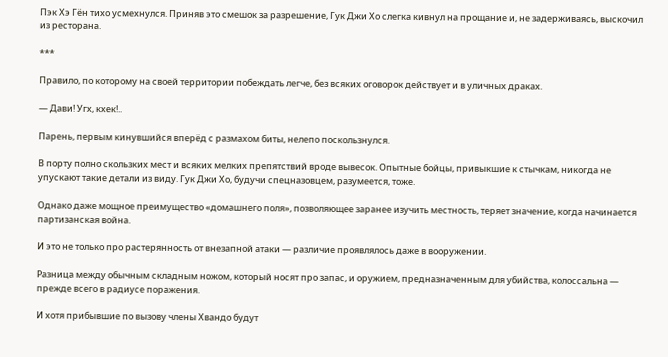Пэк Хэ Гён тихо усмехнулся. Приняв это смешок за разрешение, Гук Джи Хо слегка кивнул на прощание и, не задерживаясь, выскочил из ресторана.

***

Правило, по которому на своей территории побеждать легче, без всяких оговорок действует и в уличных драках.

— Дави! Угх, кхек!..

Парень, первым кинувшийся вперёд с размахом биты, нелепо поскользнулся.

В порту полно скользких мест и всяких мелких препятствий вроде вывесок. Опытные бойцы, привыкшие к стычкам, никогда не упускают такие детали из виду. Гук Джи Хо, будучи спецназовцем, разумеется, тоже.

Однако даже мощное преимущество «домашнего поля», позволяющее заранее изучить местность, теряет значение, когда начинается партизанская война.

И это не только про растерянность от внезапной атаки — различие проявлялось даже в вооружении.

Разница между обычным складным ножом, который носят про запас, и оружием, предназначенным для убийства, колоссальна — прежде всего в радиусе поражения.

И хотя прибывшие по вызову члены Хвандо будут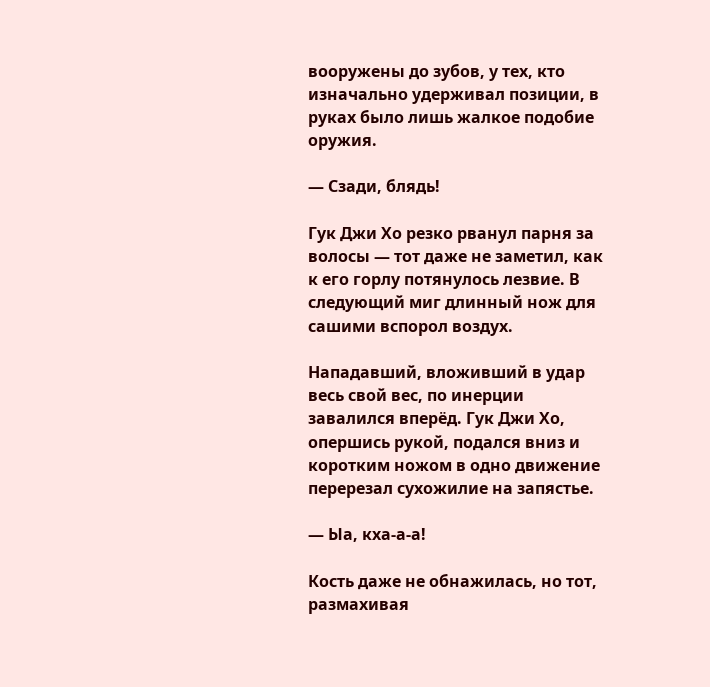вооружены до зубов, у тех, кто изначально удерживал позиции, в руках было лишь жалкое подобие оружия.

— Сзади, блядь!

Гук Джи Хо резко рванул парня за волосы — тот даже не заметил, как к его горлу потянулось лезвие. В следующий миг длинный нож для сашими вспорол воздух.

Нападавший, вложивший в удар весь свой вес, по инерции завалился вперёд. Гук Джи Хо, опершись рукой, подался вниз и коротким ножом в одно движение перерезал сухожилие на запястье.

— Ыа, кха-а-а!

Кость даже не обнажилась, но тот, размахивая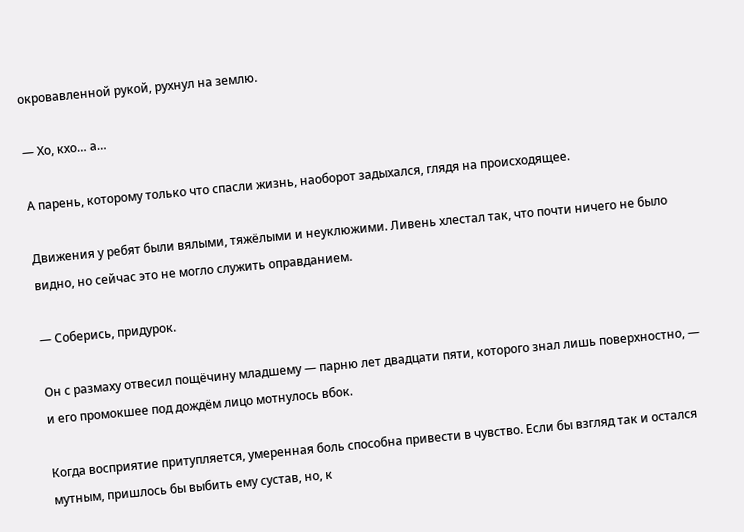окровавленной рукой, рухнул на землю.

— Хо, кхо… а…

А парень, которому только что спасли жизнь, наоборот задыхался, глядя на происходящее.

Движения у ребят были вялыми, тяжёлыми и неуклюжими. Ливень хлестал так, что почти ничего не было видно, но сейчас это не могло служить оправданием.

— Соберись, придурок.

Он с размаху отвесил пощёчину младшему — парню лет двадцати пяти, которого знал лишь поверхностно, — и его промокшее под дождём лицо мотнулось вбок.

Когда восприятие притупляется, умеренная боль способна привести в чувство. Если бы взгляд так и остался мутным, пришлось бы выбить ему сустав, но, к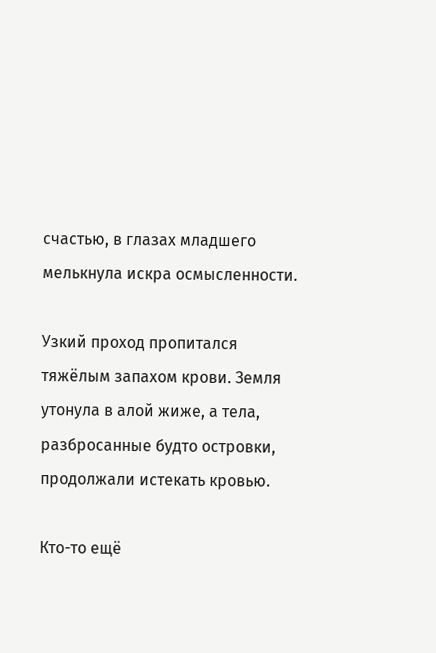счастью, в глазах младшего мелькнула искра осмысленности.

Узкий проход пропитался тяжёлым запахом крови. Земля утонула в алой жиже, а тела, разбросанные будто островки, продолжали истекать кровью.

Кто-то ещё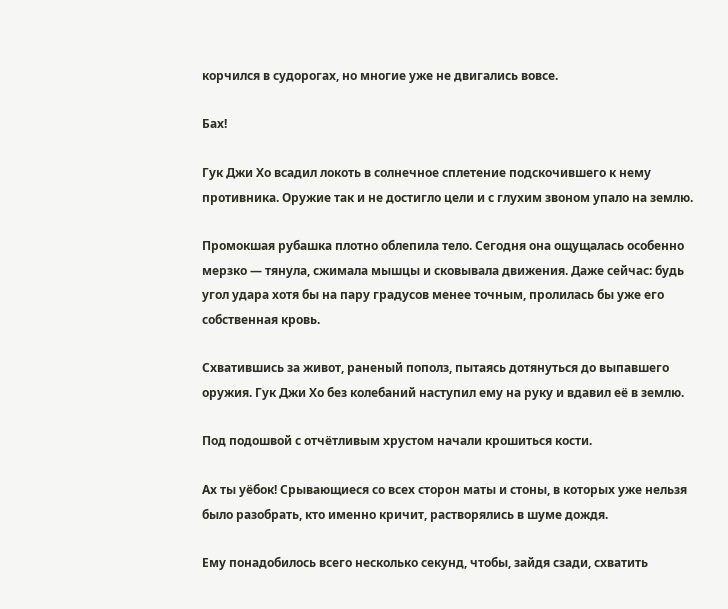корчился в судорогах, но многие уже не двигались вовсе.

Бах!

Гук Джи Хо всадил локоть в солнечное сплетение подскочившего к нему противника. Оружие так и не достигло цели и с глухим звоном упало на землю.

Промокшая рубашка плотно облепила тело. Сегодня она ощущалась особенно мерзко — тянула, сжимала мышцы и сковывала движения. Даже сейчас: будь угол удара хотя бы на пару градусов менее точным, пролилась бы уже его собственная кровь.

Схватившись за живот, раненый пополз, пытаясь дотянуться до выпавшего оружия. Гук Джи Хо без колебаний наступил ему на руку и вдавил её в землю.

Под подошвой с отчётливым хрустом начали крошиться кости.

Ах ты уёбок! Срывающиеся со всех сторон маты и стоны, в которых уже нельзя было разобрать, кто именно кричит, растворялись в шуме дождя.

Ему понадобилось всего несколько секунд, чтобы, зайдя сзади, схватить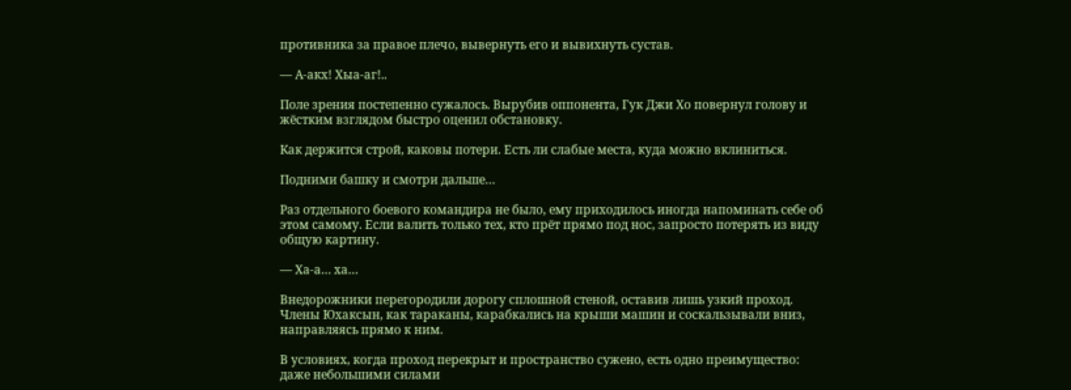противника за правое плечо, вывернуть его и вывихнуть сустав.

— А-акх! Хыа-аг!..

Поле зрения постепенно сужалось. Вырубив оппонента, Гук Джи Хо повернул голову и жёстким взглядом быстро оценил обстановку.

Как держится строй, каковы потери. Есть ли слабые места, куда можно вклиниться.

Подними башку и смотри дальше…

Раз отдельного боевого командира не было, ему приходилось иногда напоминать себе об этом самому. Если валить только тех, кто прёт прямо под нос, запросто потерять из виду общую картину.

— Ха-а… ха…

Внедорожники перегородили дорогу сплошной стеной, оставив лишь узкий проход. Члены Юхаксын, как тараканы, карабкались на крыши машин и соскальзывали вниз, направляясь прямо к ним.

В условиях, когда проход перекрыт и пространство сужено, есть одно преимущество: даже небольшими силами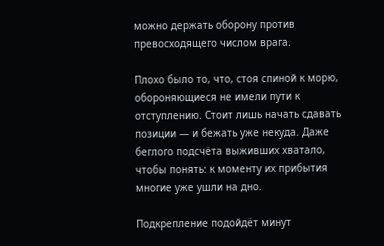можно держать оборону против превосходящего числом врага.

Плохо было то, что, стоя спиной к морю, обороняющиеся не имели пути к отступлению. Стоит лишь начать сдавать позиции — и бежать уже некуда. Даже беглого подсчёта выживших хватало, чтобы понять: к моменту их прибытия многие уже ушли на дно.

Подкрепление подойдёт минут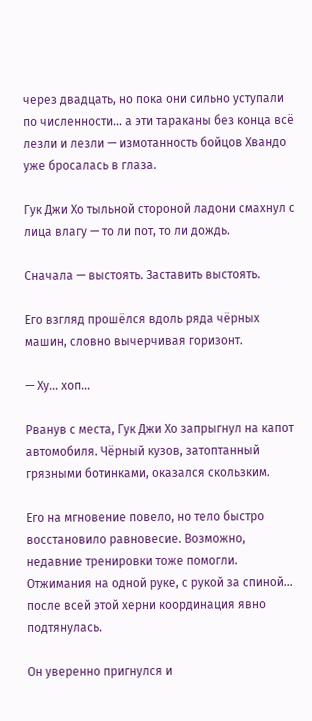через двадцать, но пока они сильно уступали по численности… а эти тараканы без конца всё лезли и лезли — измотанность бойцов Хвандо уже бросалась в глаза.

Гук Джи Хо тыльной стороной ладони смахнул с лица влагу — то ли пот, то ли дождь.

Сначала — выстоять. Заставить выстоять.

Его взгляд прошёлся вдоль ряда чёрных машин, словно вычерчивая горизонт.

— Ху… хоп…

Рванув с места, Гук Джи Хо запрыгнул на капот автомобиля. Чёрный кузов, затоптанный грязными ботинками, оказался скользким.

Его на мгновение повело, но тело быстро восстановило равновесие. Возможно, недавние тренировки тоже помогли. Отжимания на одной руке, с рукой за спиной… после всей этой херни координация явно подтянулась.

Он уверенно пригнулся и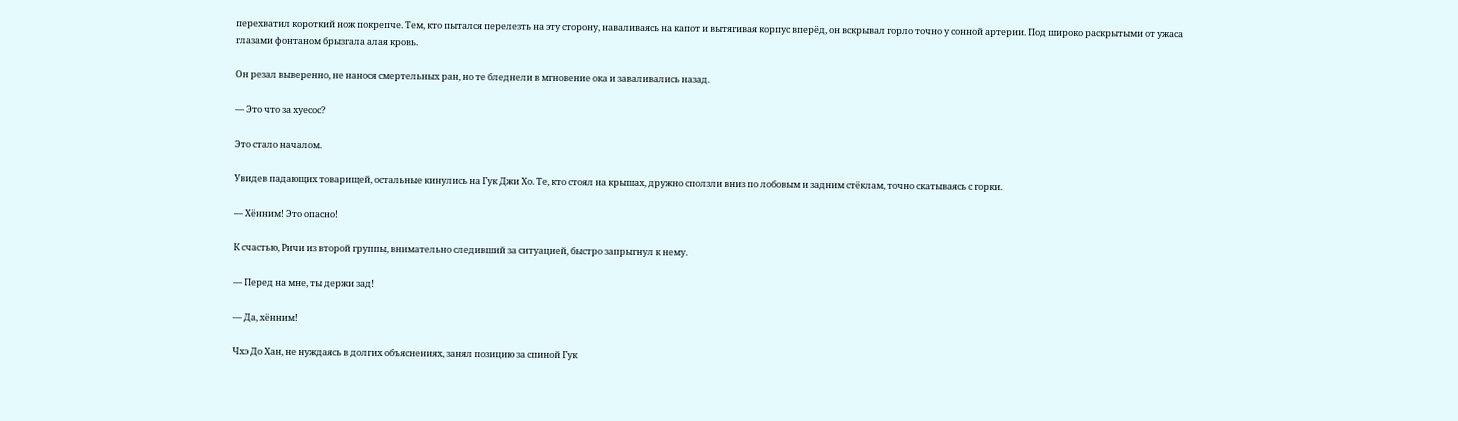перехватил короткий нож покрепче. Тем, кто пытался перелезть на эту сторону, наваливаясь на капот и вытягивая корпус вперёд, он вскрывал горло точно у сонной артерии. Под широко раскрытыми от ужаса глазами фонтаном брызгала алая кровь.

Он резал выверенно, не нанося смертельных ран, но те бледнели в мгновение ока и заваливались назад.

— Это что за хуесос?

Это стало началом.

Увидев падающих товарищей, остальные кинулись на Гук Джи Хо. Те, кто стоял на крышах, дружно сползли вниз по лобовым и задним стёклам, точно скатываясь с горки.

— Хённим! Это опасно!

К счастью, Ричи из второй группы, внимательно следивший за ситуацией, быстро запрыгнул к нему.

— Перед на мне, ты держи зад!

— Да, хённим!

Чхэ До Хан, не нуждаясь в долгих объяснениях, занял позицию за спиной Гук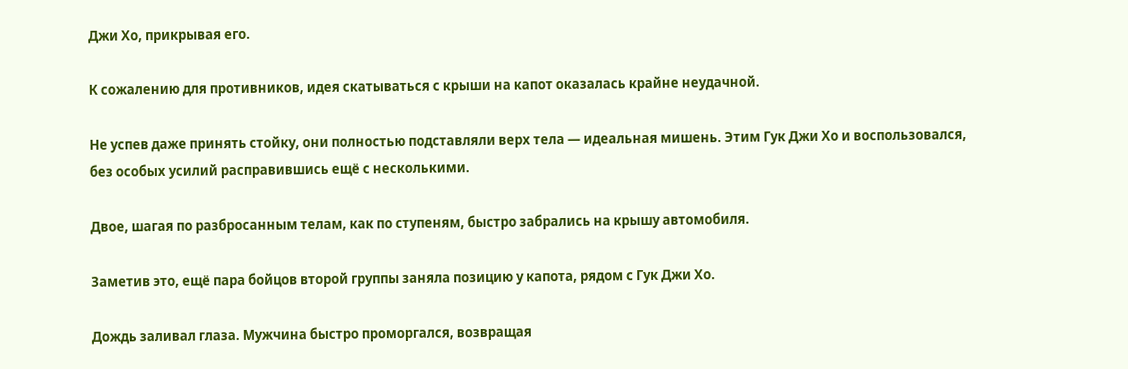Джи Хо, прикрывая его.

К сожалению для противников, идея скатываться с крыши на капот оказалась крайне неудачной.

Не успев даже принять стойку, они полностью подставляли верх тела — идеальная мишень. Этим Гук Джи Хо и воспользовался, без особых усилий расправившись ещё с несколькими.

Двое, шагая по разбросанным телам, как по ступеням, быстро забрались на крышу автомобиля.

Заметив это, ещё пара бойцов второй группы заняла позицию у капота, рядом с Гук Джи Хо.

Дождь заливал глаза. Мужчина быстро проморгался, возвращая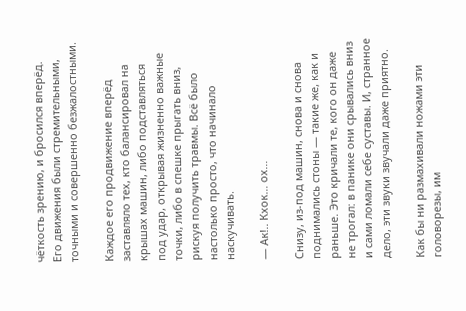чёткость зрению, и бросился вперёд. Его движения были стремительными, точными и совершенно безжалостными.

Каждое его продвижение вперёд заставляло тех, кто балансировал на крышах машин, либо подставляться под удар, открывая жизненно важные точки, либо в спешке прыгать вниз, рискуя получить травмы. Всё было настолько просто, что начинало наскучивать.

— Ак!.. Кхок… ох…

Снизу, из-под машин, снова и снова поднимались стоны — такие же, как и раньше. Это кричали те, кого он даже не трогал: в панике они срывались вниз и сами ломали себе суставы. И, странное дело, эти звуки звучали даже приятно.

Как бы ни размахивали ножами эти головорезы, им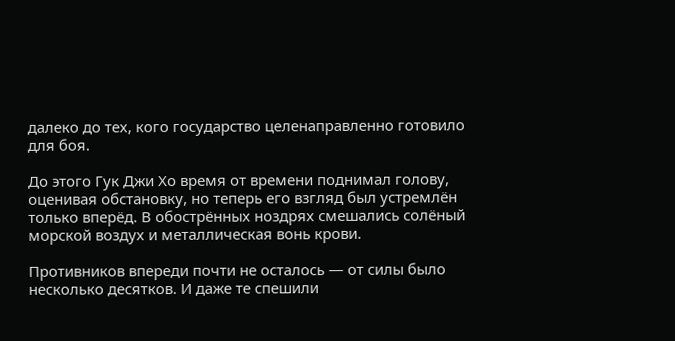далеко до тех, кого государство целенаправленно готовило для боя.

До этого Гук Джи Хо время от времени поднимал голову, оценивая обстановку, но теперь его взгляд был устремлён только вперёд. В обострённых ноздрях смешались солёный морской воздух и металлическая вонь крови.

Противников впереди почти не осталось — от силы было несколько десятков. И даже те спешили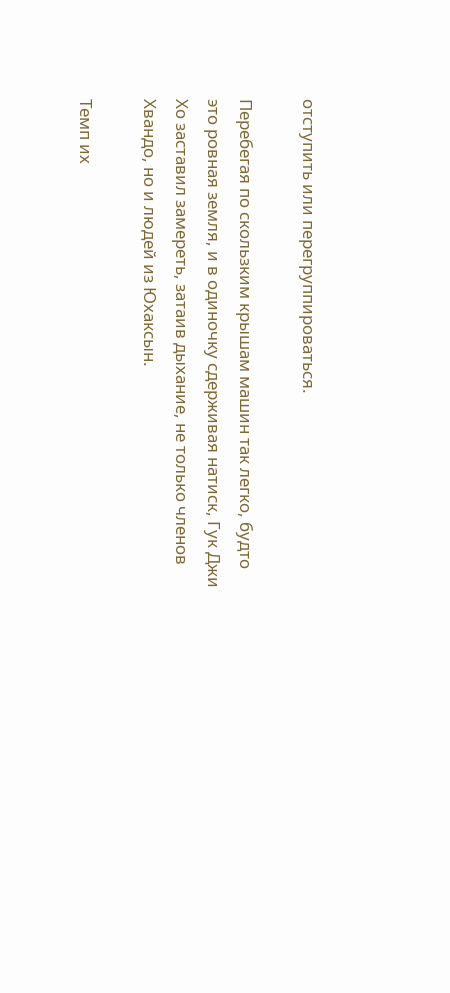отступить или перегруппироваться.

Перебегая по скользким крышам машин так легко, будто это ровная земля, и в одиночку сдерживая натиск, Гук Джи Хо заставил замереть, затаив дыхание, не только членов Хвандо, но и людей из Юхаксын.

Темп их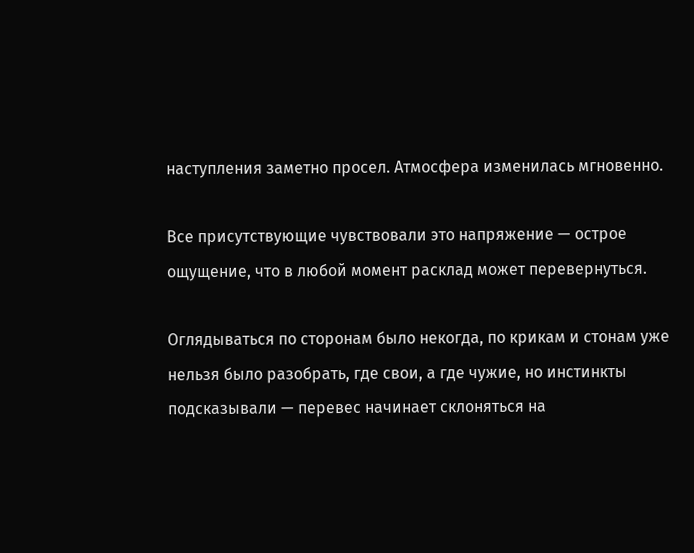наступления заметно просел. Атмосфера изменилась мгновенно.

Все присутствующие чувствовали это напряжение — острое ощущение, что в любой момент расклад может перевернуться.

Оглядываться по сторонам было некогда, по крикам и стонам уже нельзя было разобрать, где свои, а где чужие, но инстинкты подсказывали — перевес начинает склоняться на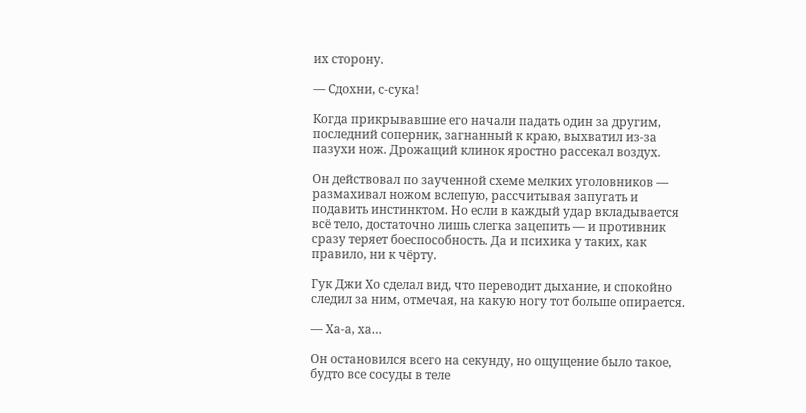их сторону.

— Сдохни, с-сука!

Когда прикрывавшие его начали падать один за другим, последний соперник, загнанный к краю, выхватил из-за пазухи нож. Дрожащий клинок яростно рассекал воздух.

Он действовал по заученной схеме мелких уголовников — размахивал ножом вслепую, рассчитывая запугать и подавить инстинктом. Но если в каждый удар вкладывается всё тело, достаточно лишь слегка зацепить — и противник сразу теряет боеспособность. Да и психика у таких, как правило, ни к чёрту.

Гук Джи Хо сделал вид, что переводит дыхание, и спокойно следил за ним, отмечая, на какую ногу тот больше опирается.

— Ха-а, ха…

Он остановился всего на секунду, но ощущение было такое, будто все сосуды в теле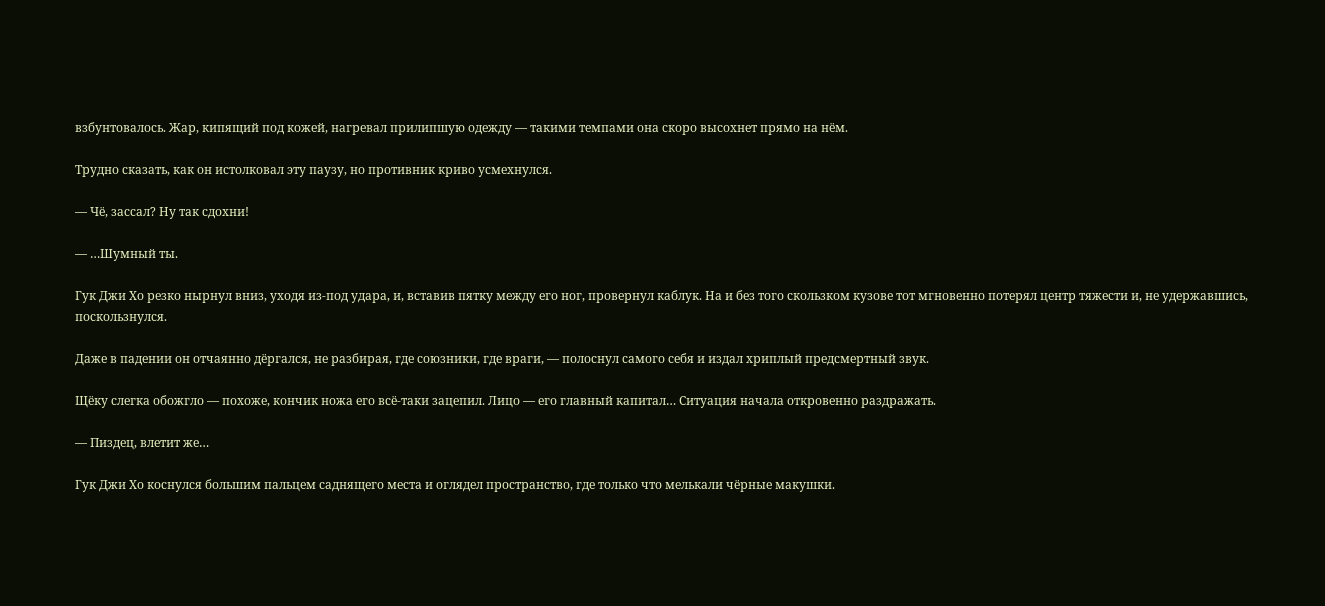взбунтовалось. Жар, кипящий под кожей, нагревал прилипшую одежду — такими темпами она скоро высохнет прямо на нём.

Трудно сказать, как он истолковал эту паузу, но противник криво усмехнулся.

— Чё, зассал? Ну так сдохни!

— …Шумный ты.

Гук Джи Хо резко нырнул вниз, уходя из-под удара, и, вставив пятку между его ног, провернул каблук. На и без того скользком кузове тот мгновенно потерял центр тяжести и, не удержавшись, поскользнулся.

Даже в падении он отчаянно дёргался, не разбирая, где союзники, где враги, — полоснул самого себя и издал хриплый предсмертный звук.

Щёку слегка обожгло — похоже, кончик ножа его всё-таки зацепил. Лицо — его главный капитал… Ситуация начала откровенно раздражать.

— Пиздец, влетит же…

Гук Джи Хо коснулся большим пальцем саднящего места и оглядел пространство, где только что мелькали чёрные макушки.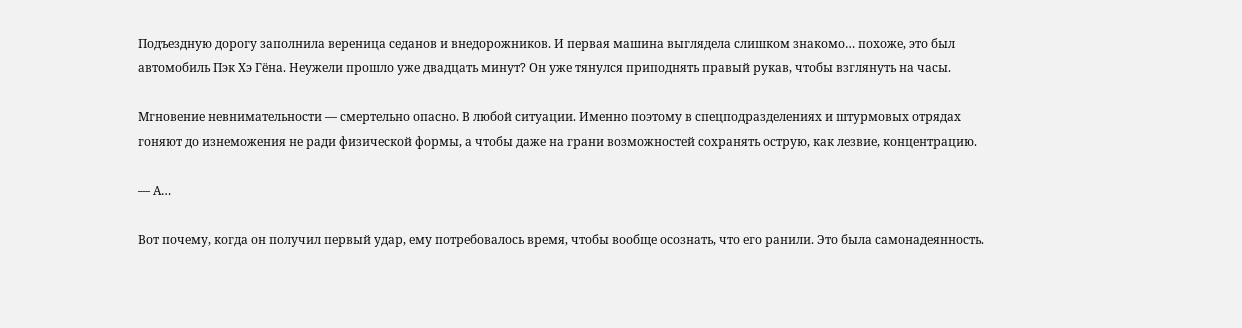Подъездную дорогу заполнила вереница седанов и внедорожников. И первая машина выглядела слишком знакомо… похоже, это был автомобиль Пэк Хэ Гёна. Неужели прошло уже двадцать минут? Он уже тянулся приподнять правый рукав, чтобы взглянуть на часы.

Мгновение невнимательности — смертельно опасно. В любой ситуации. Именно поэтому в спецподразделениях и штурмовых отрядах гоняют до изнеможения не ради физической формы, а чтобы даже на грани возможностей сохранять острую, как лезвие, концентрацию.

— А…

Вот почему, когда он получил первый удар, ему потребовалось время, чтобы вообще осознать, что его ранили. Это была самонадеянность.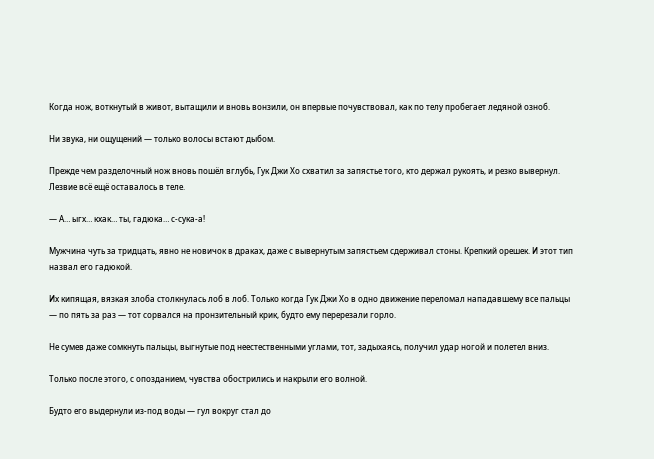Когда нож, воткнутый в живот, вытащили и вновь вонзили, он впервые почувствовал, как по телу пробегает ледяной озноб.

Ни звука, ни ощущений — только волосы встают дыбом.

Прежде чем разделочный нож вновь пошёл вглубь, Гук Джи Хо схватил за запястье того, кто держал рукоять, и резко вывернул. Лезвие всё ещё оставалось в теле.

— А… ыгх… кхак… ты, гадюка… с-сука-а!

Мужчина чуть за тридцать, явно не новичок в драках, даже с вывернутым запястьем сдерживал стоны. Крепкий орешек. И этот тип назвал его гадюкой.

Их кипящая, вязкая злоба столкнулась лоб в лоб. Только когда Гук Джи Хо в одно движение переломал нападавшему все пальцы — по пять за раз — тот сорвался на пронзительный крик, будто ему перерезали горло.

Не сумев даже сомкнуть пальцы, выгнутые под неестественными углами, тот, задыхаясь, получил удар ногой и полетел вниз.

Только после этого, с опозданием, чувства обострились и накрыли его волной.

Будто его выдернули из-под воды — гул вокруг стал до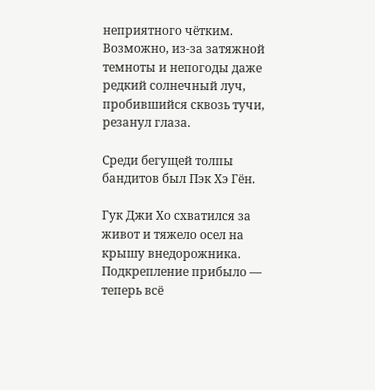неприятного чётким. Возможно, из-за затяжной темноты и непогоды даже редкий солнечный луч, пробившийся сквозь тучи, резанул глаза.

Среди бегущей толпы бандитов был Пэк Хэ Гён.

Гук Джи Хо схватился за живот и тяжело осел на крышу внедорожника. Подкрепление прибыло — теперь всё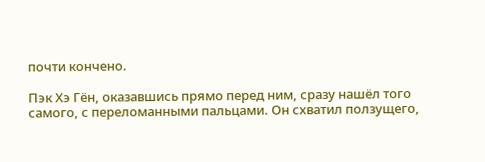почти кончено.

Пэк Хэ Гён, оказавшись прямо перед ним, сразу нашёл того самого, с переломанными пальцами. Он схватил ползущего,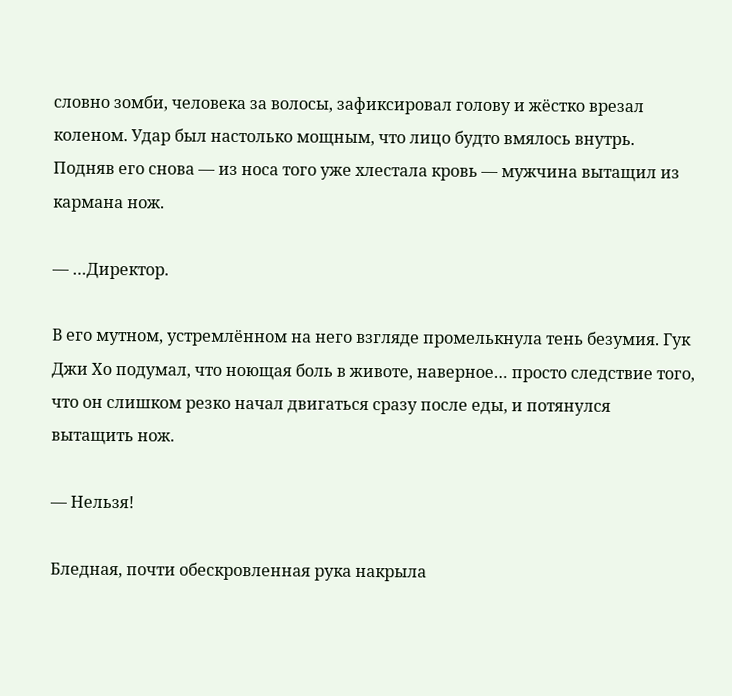словно зомби, человека за волосы, зафиксировал голову и жёстко врезал коленом. Удар был настолько мощным, что лицо будто вмялось внутрь. Подняв его снова — из носа того уже хлестала кровь — мужчина вытащил из кармана нож.

— …Директор.

В его мутном, устремлённом на него взгляде промелькнула тень безумия. Гук Джи Хо подумал, что ноющая боль в животе, наверное… просто следствие того, что он слишком резко начал двигаться сразу после еды, и потянулся вытащить нож.

— Нельзя!

Бледная, почти обескровленная рука накрыла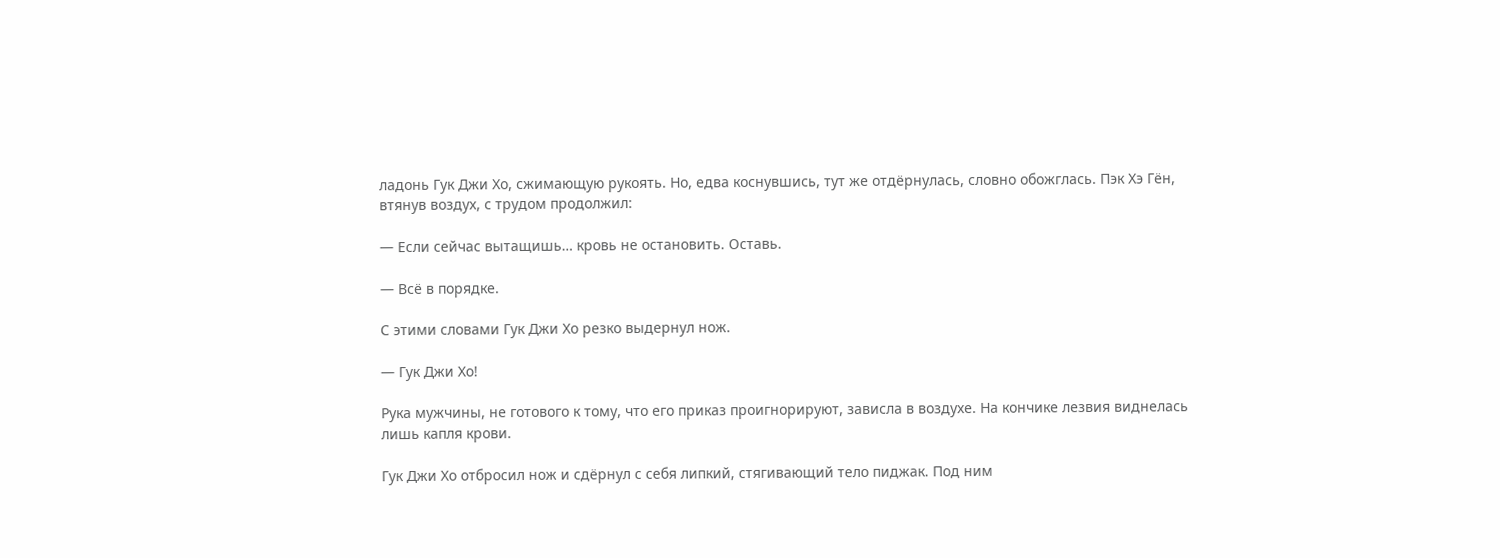ладонь Гук Джи Хо, сжимающую рукоять. Но, едва коснувшись, тут же отдёрнулась, словно обожглась. Пэк Хэ Гён, втянув воздух, с трудом продолжил:

— Если сейчас вытащишь… кровь не остановить. Оставь.

— Всё в порядке.

С этими словами Гук Джи Хо резко выдернул нож.

— Гук Джи Хо!

Рука мужчины, не готового к тому, что его приказ проигнорируют, зависла в воздухе. На кончике лезвия виднелась лишь капля крови.

Гук Джи Хо отбросил нож и сдёрнул с себя липкий, стягивающий тело пиджак. Под ним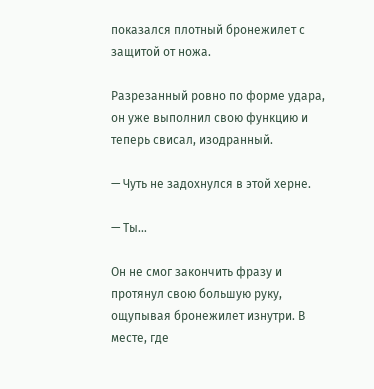показался плотный бронежилет с защитой от ножа.

Разрезанный ровно по форме удара, он уже выполнил свою функцию и теперь свисал, изодранный.

— Чуть не задохнулся в этой херне.

— Ты…

Он не смог закончить фразу и протянул свою большую руку, ощупывая бронежилет изнутри. В месте, где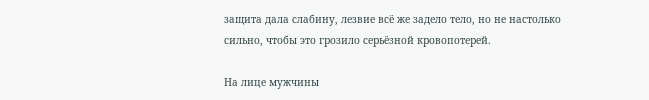защита дала слабину, лезвие всё же задело тело, но не настолько сильно, чтобы это грозило серьёзной кровопотерей.

На лице мужчины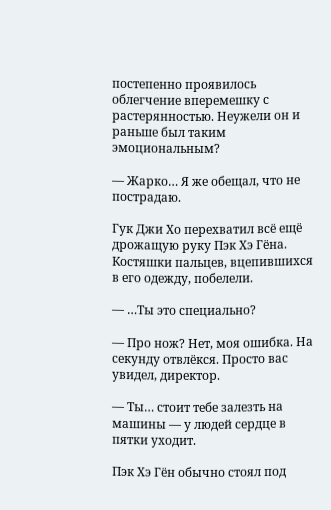постепенно проявилось облегчение вперемешку с растерянностью. Неужели он и раньше был таким эмоциональным?

— Жарко… Я же обещал, что не пострадаю.

Гук Джи Хо перехватил всё ещё дрожащую руку Пэк Хэ Гёна. Костяшки пальцев, вцепившихся в его одежду, побелели.

— …Ты это специально?

— Про нож? Нет, моя ошибка. На секунду отвлёкся. Просто вас увидел, директор.

— Ты… стоит тебе залезть на машины — у людей сердце в пятки уходит.

Пэк Хэ Гён обычно стоял под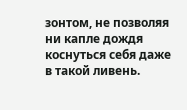зонтом, не позволяя ни капле дождя коснуться себя даже в такой ливень.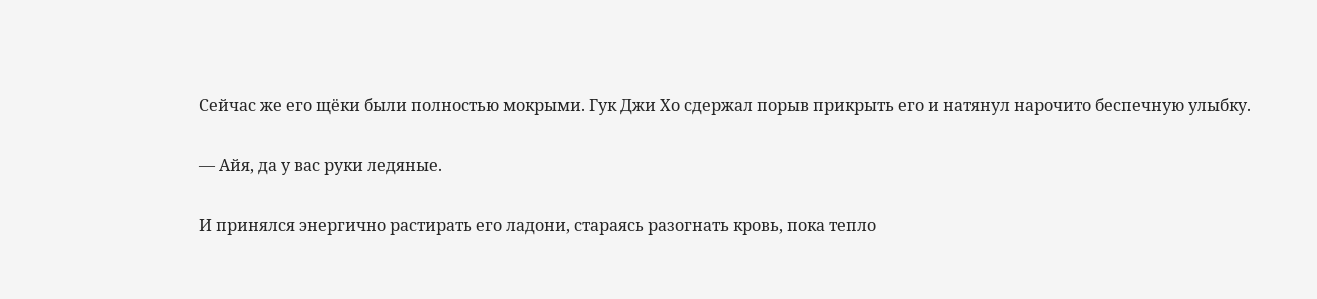Сейчас же его щёки были полностью мокрыми. Гук Джи Хо сдержал порыв прикрыть его и натянул нарочито беспечную улыбку.

— Айя, да у вас руки ледяные.

И принялся энергично растирать его ладони, стараясь разогнать кровь, пока тепло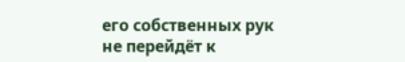его собственных рук не перейдёт к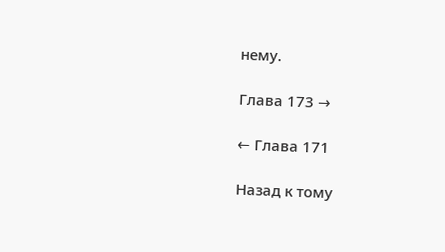нему.

Глава 173 →

← Глава 171

Назад к тому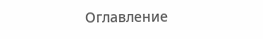Оглавление